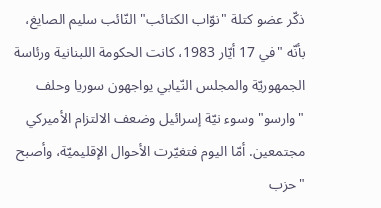ذكّر عضو كتلة "نوّاب الكتائب" النّائب سليم الصايغ، بأنّه "في 17 أيّار 1983، كانت الحكومة اللبنانية ورئاسة الجمهوريّة والمجلس النّيابي يواجهون سوريا وحلف "وارسو" وسوء نيّة إسرائيل وضعف الالتزام الأميركي مجتمعين. أمّا اليوم فتغيّرت الأحوال الإقليميّة، وأصبح "حزب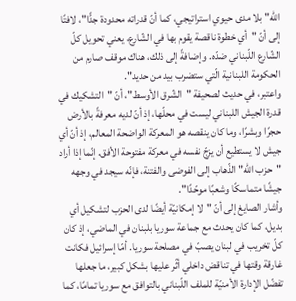الله" بلا مدى حيوي استراتيجي، كما أنّ قدراته محدودة جدًّا"، لافتًا إلى أنّ "أي خطوة ناقصة يقوم بها في الشّارع، يعني تحويل كلّ الشّارع اللّبناني ضدّه. وإضافةً إلى ذلك، هناك موقف صارم من الحكومة اللبنانية الّتي ستضرب بيد من حديد".
واعتبر، في حديث لصحيفة "الشّرق الأوسط"، أنّ "التشكيك في قدرة الجيش اللبناني ليست في محلّها، إذ أنّ لديه معرفةً بالأرض حجرًا وبشرًا، وما كان ينقصه هو المعركة الواضحة المعالم، إذ أنّ أي جيش لا يستطيع أن يزجّ نفسه في معركة مفتوحة الأفق. إنّما إذا أراد "حزب الله" الذّهاب إلى الفوضى والفتنة، فإنّه سيجد في وجهه جيشًا متماسكًا وشعبًا موحّدًا".
وأشار الصايغ إلى أنّ "لا إمكانيّة أيضًا لدى الحزب لتشكيل أي بديل، كما كان يحدث مع جماعة سوريا بلبنان في الماضي، إذ كان كلّ تخريب في لبنان يصبّ في مصلحة سوريا. أمّا إسرائيل فكانت غارقة وقتها في تناقض داخلي أثّر عليها بشكل كبير، ما جعلها تفضّل الإدارة الأمنيّة للملف اللّبناني بالتوافق مع سوريا تمامًا، كما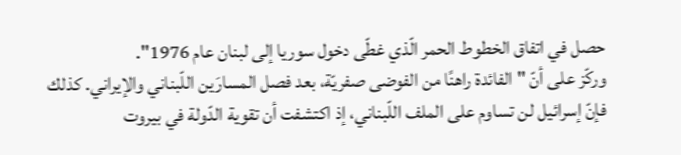حصل في اتفاق الخطوط الحمر الّذي غطّى دخول سوريا إلى لبنان عام 1976".
وركّز على أنّ "الفائدة راهنًا من الفوضى صفريّة، بعد فصل المسارَين اللّبناني والإيراني. كذلك فإنّ إسرائيل لن تساوم على الملف اللّبناني، إذ اكتشفت أن تقوية الدّولة في بيروت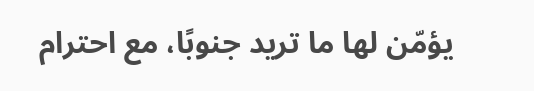يؤمّن لها ما تريد جنوبًا، مع احترام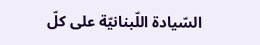السّيادة اللّبنانيّة على كلّ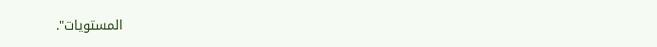المستويات".